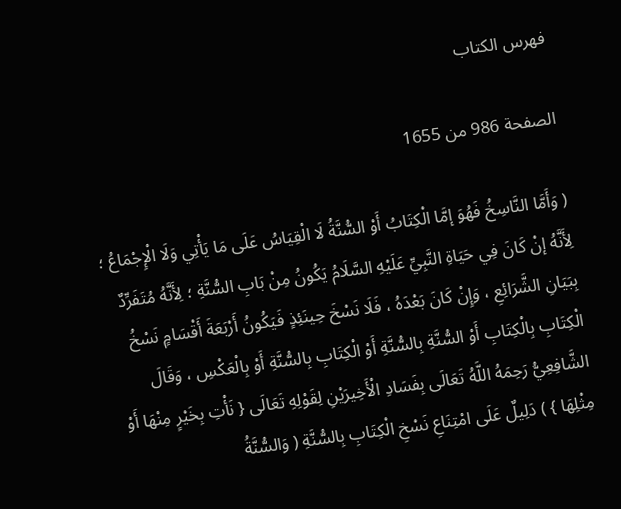فهرس الكتاب

الصفحة 986 من 1655

( وَأَمَّا النَّاسِخُ فَهُوَ إمَّا الْكِتَابُ أَوْ السُّنَّةُ لَا الْقِيَاسُ عَلَى مَا يَأْتِي وَلَا الْإِجْمَاعُ ؛ لِأَنَّهُ إنْ كَانَ فِي حَيَاةِ النَّبِيِّ عَلَيْهِ السَّلَامُ يَكُونُ مِنْ بَابِ السُّنَّةِ ؛ لِأَنَّهُ مُتَفَرِّدٌ بِبَيَانِ الشَّرَائِعِ ، وَإِنْ كَانَ بَعْدَهُ ، فَلَا نَسْخَ حِينَئِذٍ فَيَكُونُ أَرْبَعَةَ أَقْسَامٍ نَسْخُ الْكِتَابِ بِالْكِتَابِ أَوْ السُّنَّةِ بِالسُّنَّةِ أَوْ الْكِتَابِ بِالسُّنَّةِ أَوْ بِالْعَكْسِ ، وَقَالَ الشَّافِعِيُّ رَحِمَهُ اللَّهُ تَعَالَى بِفَسَادِ الْأَخِيرَيْنِ لِقَوْلِهِ تَعَالَى { نَأْتِ بِخَيْرٍ مِنْهَا أَوْ مِثْلِهَا } ) دَلِيلٌ عَلَى امْتِنَاعِ نَسْخِ الْكِتَابِ بِالسُّنَّةِ ( وَالسُّنَّةُ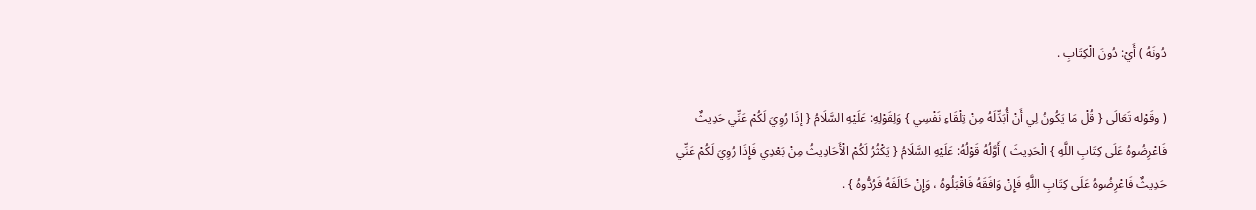دُونَهُ ) أَيْ: دُونَ الْكِتَابِ .

( وقَوْله تَعَالَى { قُلْ مَا يَكُونُ لِي أَنْ أُبَدِّلَهُ مِنْ تِلْقَاءِ نَفْسِي } وَلِقَوْلِهِ: عَلَيْهِ السَّلَامُ { إذَا رُوِيَ لَكُمْ عَنِّي حَدِيثٌ فَاعْرِضُوهُ عَلَى كِتَابِ اللَّهِ } الْحَدِيثَ ) أَوَّلُهُ قَوْلُهُ: عَلَيْهِ السَّلَامُ { يَكْثُرُ لَكُمْ الْأَحَادِيثُ مِنْ بَعْدِي فَإِذَا رُوِيَ لَكُمْ عَنِّي حَدِيثٌ فَاعْرِضُوهُ عَلَى كِتَابِ اللَّهِ فَإِنْ وَافَقَهُ فَاقْبَلُوهُ ، وَإِنْ خَالَفَهُ فَرُدُّوهُ } .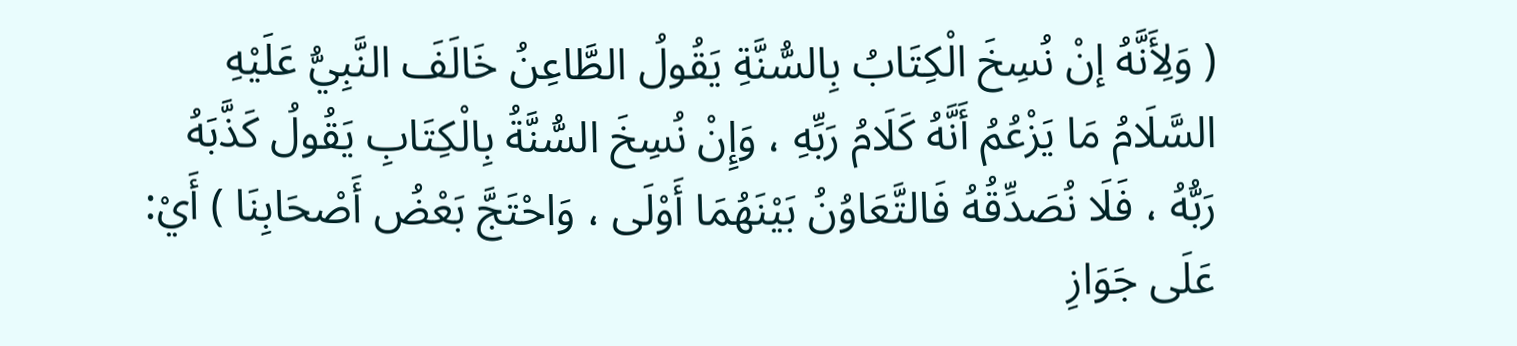( وَلِأَنَّهُ إنْ نُسِخَ الْكِتَابُ بِالسُّنَّةِ يَقُولُ الطَّاعِنُ خَالَفَ النَّبِيُّ عَلَيْهِ السَّلَامُ مَا يَزْعُمُ أَنَّهُ كَلَامُ رَبِّهِ ، وَإِنْ نُسِخَ السُّنَّةُ بِالْكِتَابِ يَقُولُ كَذَّبَهُ رَبُّهُ ، فَلَا نُصَدِّقُهُ فَالتَّعَاوُنُ بَيْنَهُمَا أَوْلَى ، وَاحْتَجَّ بَعْضُ أَصْحَابِنَا ) أَيْ: عَلَى جَوَازِ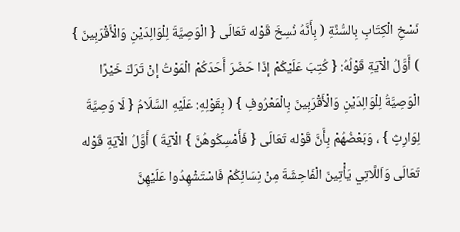نَسْخِ الْكِتَابِ بِالسُّنَّةِ ( بِأَنَّهُ نُسِخَ قَوْله تَعَالَى { الْوَصِيَّةَ لِلْوَالِدَيْنِ وَالْأَقْرَبِينَ } ) أَوَّلُ الْآيَةِ قَوْلُهُ: { كُتِبَ عَلَيْكُمْ إذَا حَضَرَ أَحَدَكُمْ الْمَوْتُ إنْ تَرَكَ خَيْرًا الْوَصِيَّةُ لِلْوَالِدَيْنِ وَالْأَقْرَبِينَ بِالْمَعْرُوفِ } ( بِقَوْلِهِ: عَلَيْهِ السَّلَامُ { لَا وَصِيَّةَ لِوَارِثٍ } ، وَبَعْضُهُمْ بِأَنَّ قَوْله تَعَالَى { فَأَمْسِكُوهُنَّ } الْآيَةَ ) أَوَّلُ الْآيَةِ قَوْله تَعَالَى وَاَللَّاتِي يَأْتِينَ الْفَاحِشَةَ مِنْ نِسَائِكُمْ فَاسْتَشْهِدُوا عَلَيْهِنَّ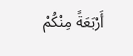أَرْبَعَةً مِنْكُمْ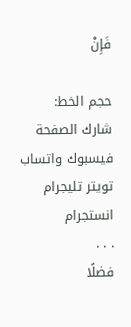فَإِنْ

حجم الخط:
شارك الصفحة
فيسبوك واتساب تويتر تليجرام انستجرام
. . .
فضلًا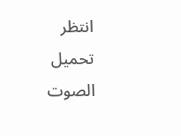انتظر تحميل الصوت